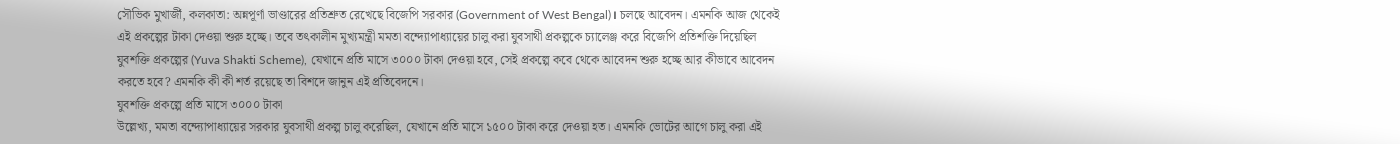সৌভিক মুখার্জী, কলকাতা: অন্নপূর্ণা ভাণ্ডারের প্রতিশ্রুত রেখেছে বিজেপি সরকার (Government of West Bengal)। চলছে আবেদন। এমনকি আজ থেকেই এই প্রকল্পের টাকা দেওয়া শুরু হচ্ছে। তবে তৎকালীন মুখ্যমন্ত্রী মমতা বন্দ্যোপাধ্যায়ের চালু করা যুবসাথী প্রকল্পকে চ্যালেঞ্জ করে বিজেপি প্রতিশক্তি দিয়েছিল যুবশক্তি প্রকল্পের (Yuva Shakti Scheme), যেখানে প্রতি মাসে ৩০০০ টাকা দেওয়া হবে, সেই প্রকল্পে কবে থেকে আবেদন শুরু হচ্ছে আর কীভাবে আবেদন করতে হবে? এমনকি কী কী শর্ত রয়েছে তা বিশদে জানুন এই প্রতিবেদনে।
যুবশক্তি প্রকল্পে প্রতি মাসে ৩০০০ টাকা
উল্লেখ্য, মমতা বন্দ্যোপাধ্যায়ের সরকার যুবসাথী প্রকল্প চালু করেছিল, যেখানে প্রতি মাসে ১৫০০ টাকা করে দেওয়া হত। এমনকি ভোটের আগে চালু করা এই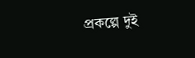প্রকল্পে দুই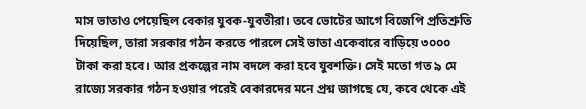মাস ভাতাও পেয়েছিল বেকার যুবক-যুবতীরা। তবে ভোটের আগে বিজেপি প্রতিশ্রুতি দিয়েছিল, তারা সরকার গঠন করতে পারলে সেই ভাতা একেবারে বাড়িয়ে ৩০০০ টাকা করা হবে। আর প্রকল্পের নাম বদলে করা হবে যুবশক্তি। সেই মতো গত ৯ মে রাজ্যে সরকার গঠন হওয়ার পরেই বেকারদের মনে প্রশ্ন জাগছে যে, কবে থেকে এই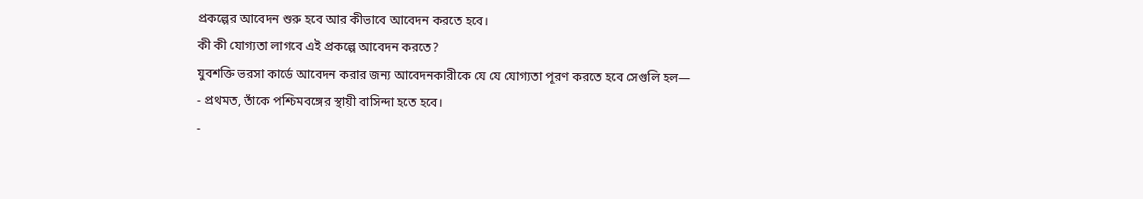প্রকল্পের আবেদন শুরু হবে আর কীভাবে আবেদন করতে হবে।
কী কী যোগ্যতা লাগবে এই প্রকল্পে আবেদন করতে?
যুবশক্তি ভরসা কার্ডে আবেদন করার জন্য আবেদনকারীকে যে যে যোগ্যতা পূরণ করতে হবে সেগুলি হল—
- প্রথমত, তাঁকে পশ্চিমবঙ্গের স্থায়ী বাসিন্দা হতে হবে।
-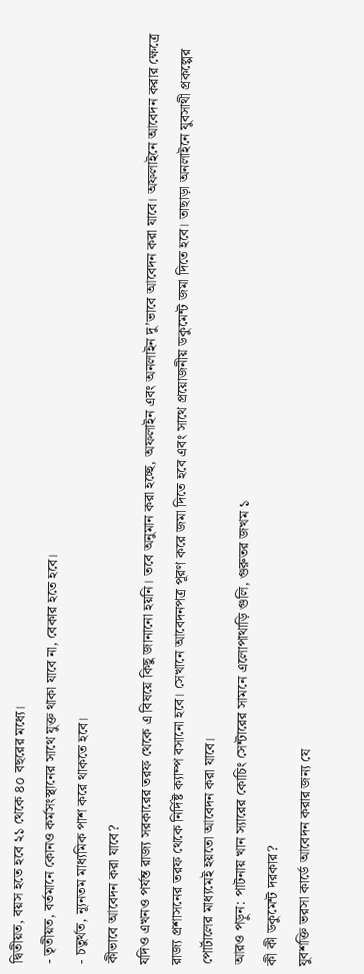দ্বিতীয়ত, বয়স হতে হবে ২১ থেকে ৪০ বছরের মধ্যে।
- তৃতীয়ত, বর্তমানে কোনও কর্মসংস্থানের সাথে যুক্ত থাকা যাবে না, বেকার হতে হবে।
- চতুর্থত, ন্যূনতম মাধ্যমিক পাশ করে থাকতে হবে।
কীভাবে আবেদন করা যাবে?
যদিও এখনও পর্যন্ত রাজ্য সরকারের তরফ থেকে এ বিষয়ে কিছু জানানো হয়নি। তবে অনুমান করা হচ্ছে, অফলাইন এবং অনলাইন দু’ভাবে আবেদন করা যাবে। অফলাইনে আবেদন করার ক্ষেত্রে রাজ্য প্রশাসনের তরফ থেকে নির্দিষ্ট ক্যাম্প বসানো হবে। সেখানে আবেদনপত্র পূরণ করে জমা দিতে হবে এবং সাথে প্রয়োজনীয় ডকুমেন্ট জমা দিতে হবে। তাছাড়া অনলাইনে যুবসাথী প্রকল্পের পোর্টালের মাধ্যমেই হয়তো আবেদন করা যাবে।
আরও পড়ুন: পাটনায় খান স্যারের কোচিং সেন্টারের সামনে এলোপাথাড়ি গুলি, গুরুতর জখম ১
কী কী ডকুমেন্ট দরকার?
যুবশক্তি ভরসা কার্ডে আবেদন করার জন্য যে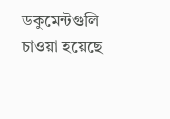ডকুমেন্টগুলি চাওয়া হয়েছে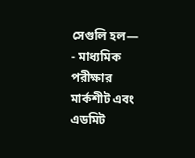সেগুলি হল—
- মাধ্যমিক পরীক্ষার মার্কশীট এবং এডমিট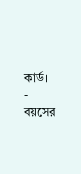কার্ড।
- বয়সের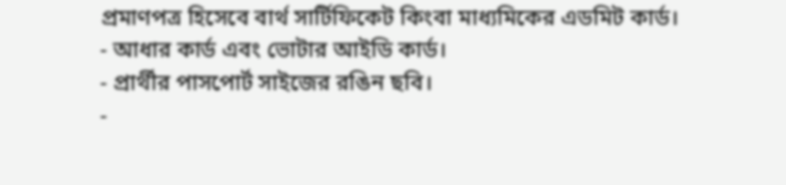প্রমাণপত্র হিসেবে বার্থ সার্টিফিকেট কিংবা মাধ্যমিকের এডমিট কার্ড।
- আধার কার্ড এবং ভোটার আইডি কার্ড।
- প্রার্থীর পাসপোর্ট সাইজের রঙিন ছবি।
-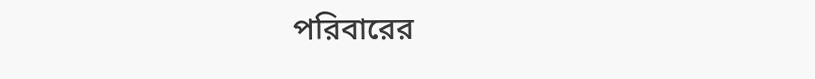পরিবারের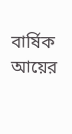বার্ষিক আয়ের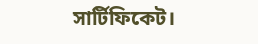সার্টিফিকেট।